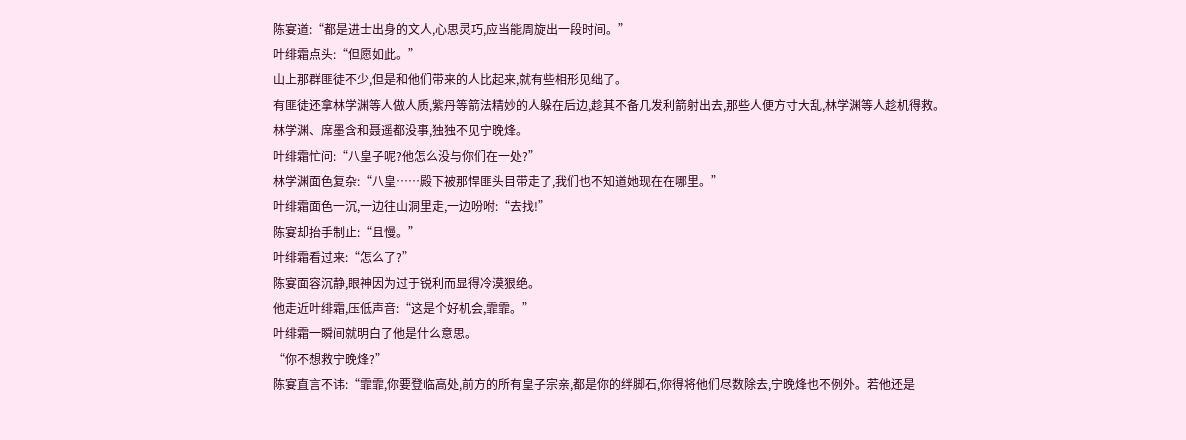陈宴道:“都是进士出身的文人,心思灵巧,应当能周旋出一段时间。”
叶绯霜点头:“但愿如此。”
山上那群匪徒不少,但是和他们带来的人比起来,就有些相形见绌了。
有匪徒还拿林学渊等人做人质,紫丹等箭法精妙的人躲在后边,趁其不备几发利箭射出去,那些人便方寸大乱,林学渊等人趁机得救。
林学渊、席墨含和聂遥都没事,独独不见宁晚烽。
叶绯霜忙问:“八皇子呢?他怎么没与你们在一处?”
林学渊面色复杂:“八皇……殿下被那悍匪头目带走了,我们也不知道她现在在哪里。”
叶绯霜面色一沉,一边往山洞里走,一边吩咐:“去找!”
陈宴却抬手制止:“且慢。”
叶绯霜看过来:“怎么了?”
陈宴面容沉静,眼神因为过于锐利而显得冷漠狠绝。
他走近叶绯霜,压低声音:“这是个好机会,霏霏。”
叶绯霜一瞬间就明白了他是什么意思。
“你不想救宁晚烽?”
陈宴直言不讳:“霏霏,你要登临高处,前方的所有皇子宗亲,都是你的绊脚石,你得将他们尽数除去,宁晚烽也不例外。若他还是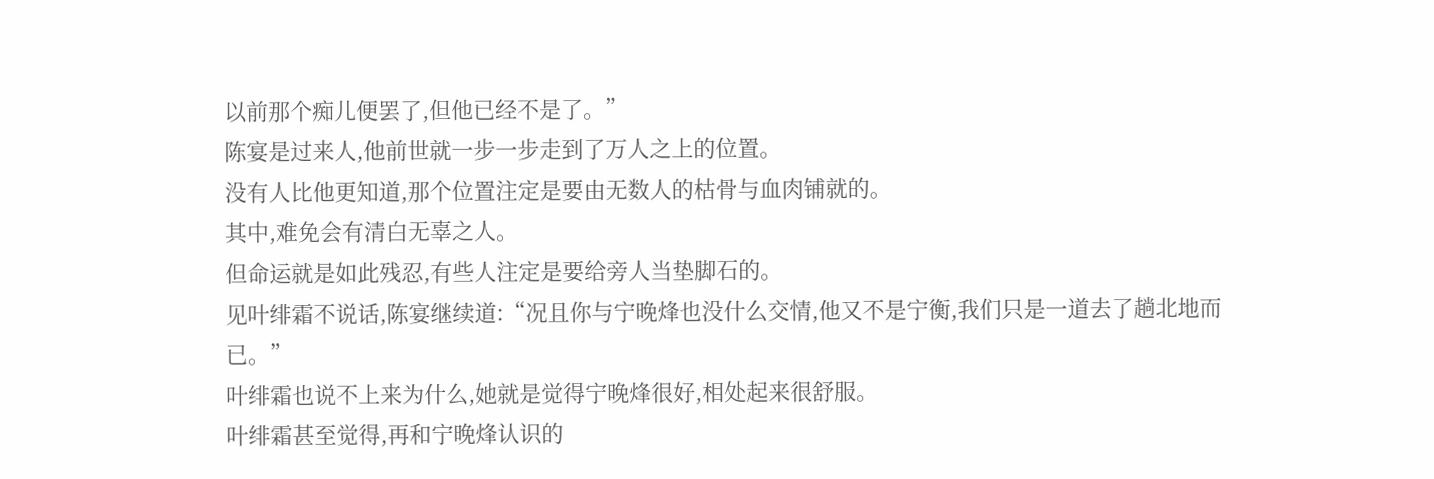以前那个痴儿便罢了,但他已经不是了。”
陈宴是过来人,他前世就一步一步走到了万人之上的位置。
没有人比他更知道,那个位置注定是要由无数人的枯骨与血肉铺就的。
其中,难免会有清白无辜之人。
但命运就是如此残忍,有些人注定是要给旁人当垫脚石的。
见叶绯霜不说话,陈宴继续道:“况且你与宁晚烽也没什么交情,他又不是宁衡,我们只是一道去了趟北地而已。”
叶绯霜也说不上来为什么,她就是觉得宁晚烽很好,相处起来很舒服。
叶绯霜甚至觉得,再和宁晚烽认识的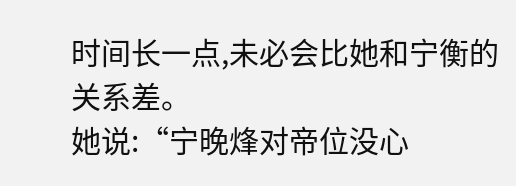时间长一点,未必会比她和宁衡的关系差。
她说:“宁晚烽对帝位没心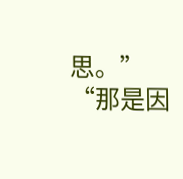思。”
“那是因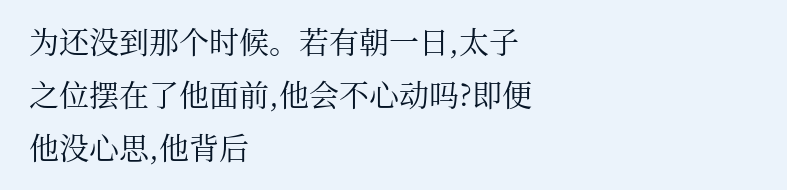为还没到那个时候。若有朝一日,太子之位摆在了他面前,他会不心动吗?即便他没心思,他背后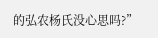的弘农杨氏没心思吗?”